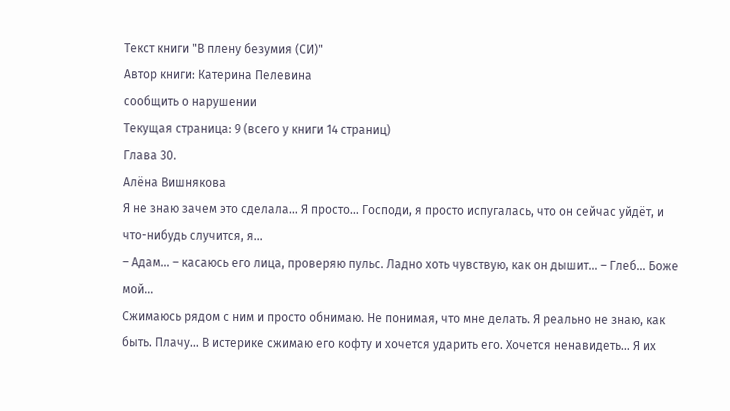Текст книги "В плену безумия (СИ)"
Автор книги: Катерина Пелевина
сообщить о нарушении
Текущая страница: 9 (всего у книги 14 страниц)
Глава 30.
Алёна Вишнякова
Я не знаю зачем это сделала… Я просто… Господи, я просто испугалась, что он сейчас уйдёт, и что-нибудь случится, я…
– Адам… – касаюсь его лица, проверяю пульс. Ладно хоть чувствую, как он дышит… – Глеб… Боже мой…
Сжимаюсь рядом с ним и просто обнимаю. Не понимая, что мне делать. Я реально не знаю, как быть. Плачу… В истерике сжимаю его кофту и хочется ударить его. Хочется ненавидеть… Я их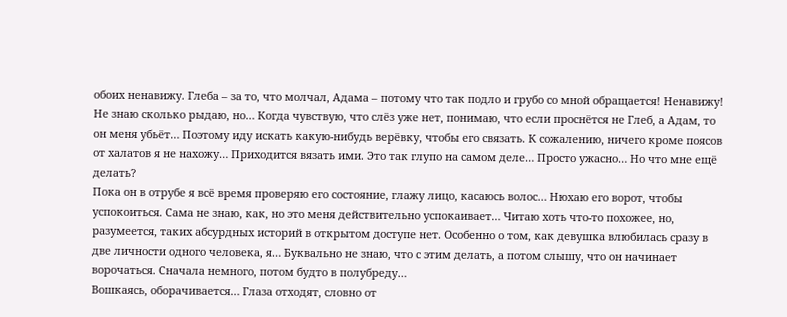обоих ненавижу. Глеба – за то, что молчал, Адама – потому что так подло и грубо со мной обращается! Ненавижу!
Не знаю сколько рыдаю, но… Когда чувствую, что слёз уже нет, понимаю, что если проснётся не Глеб, а Адам, то он меня убьёт… Поэтому иду искать какую-нибудь верёвку, чтобы его связать. К сожалению, ничего кроме поясов от халатов я не нахожу… Приходится вязать ими. Это так глупо на самом деле… Просто ужасно… Но что мне ещё делать?
Пока он в отрубе я всё время проверяю его состояние, глажу лицо, касаюсь волос… Нюхаю его ворот, чтобы успокоиться. Сама не знаю, как, но это меня действительно успокаивает… Читаю хоть что-то похожее, но, разумеется, таких абсурдных историй в открытом доступе нет. Особенно о том, как девушка влюбилась сразу в две личности одного человека, я… Буквально не знаю, что с этим делать, а потом слышу, что он начинает ворочаться. Сначала немного, потом будто в полубреду…
Вошкаясь, оборачивается… Глаза отходят, словно от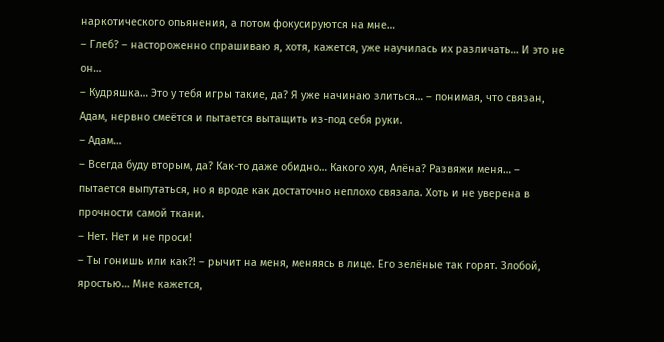наркотического опьянения, а потом фокусируются на мне…
– Глеб? – настороженно спрашиваю я, хотя, кажется, уже научилась их различать… И это не он…
– Кудряшка… Это у тебя игры такие, да? Я уже начинаю злиться… – понимая, что связан, Адам, нервно смеётся и пытается вытащить из-под себя руки.
– Адам…
– Всегда буду вторым, да? Как-то даже обидно… Какого хуя, Алёна? Развяжи меня… – пытается выпутаться, но я вроде как достаточно неплохо связала. Хоть и не уверена в прочности самой ткани.
– Нет. Нет и не проси!
– Ты гонишь или как?! – рычит на меня, меняясь в лице. Его зелёные так горят. Злобой, яростью… Мне кажется,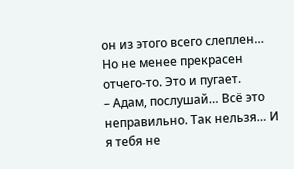он из этого всего слеплен… Но не менее прекрасен отчего-то. Это и пугает.
– Адам, послушай… Всё это неправильно. Так нельзя… И я тебя не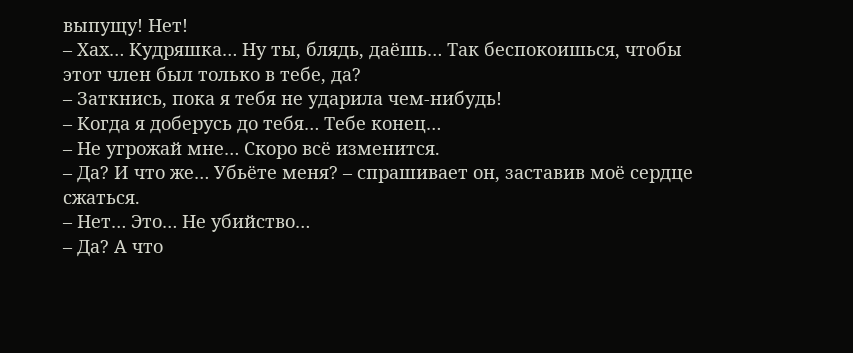выпущу! Нет!
– Хах… Кудряшка… Ну ты, блядь, даёшь… Так беспокоишься, чтобы этот член был только в тебе, да?
– Заткнись, пока я тебя не ударила чем-нибудь!
– Когда я доберусь до тебя… Тебе конец…
– Не угрожай мне… Скоро всё изменится.
– Да? И что же… Убьёте меня? – спрашивает он, заставив моё сердце сжаться.
– Нет… Это… Не убийство…
– Да? А что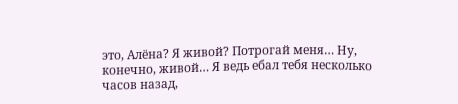это, Алёна? Я живой? Потрогай меня… Ну, конечно, живой… Я ведь ебал тебя несколько часов назад,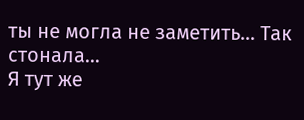ты не могла не заметить… Так стонала…
Я тут же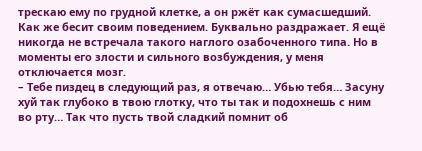трескаю ему по грудной клетке, а он ржёт как сумасшедший. Как же бесит своим поведением. Буквально раздражает. Я ещё никогда не встречала такого наглого озабоченного типа. Но в моменты его злости и сильного возбуждения, у меня отключается мозг.
– Тебе пиздец в следующий раз, я отвечаю… Убью тебя… Засуну хуй так глубоко в твою глотку, что ты так и подохнешь с ним во рту… Так что пусть твой сладкий помнит об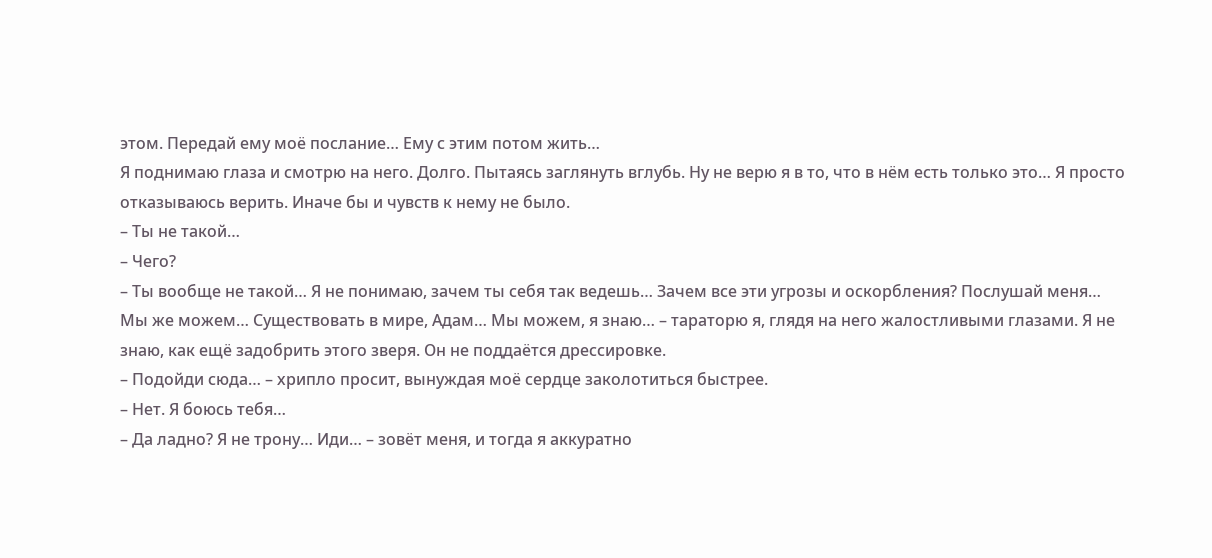этом. Передай ему моё послание… Ему с этим потом жить…
Я поднимаю глаза и смотрю на него. Долго. Пытаясь заглянуть вглубь. Ну не верю я в то, что в нём есть только это… Я просто отказываюсь верить. Иначе бы и чувств к нему не было.
– Ты не такой…
– Чего?
– Ты вообще не такой… Я не понимаю, зачем ты себя так ведешь… Зачем все эти угрозы и оскорбления? Послушай меня… Мы же можем… Существовать в мире, Адам… Мы можем, я знаю… – тараторю я, глядя на него жалостливыми глазами. Я не знаю, как ещё задобрить этого зверя. Он не поддаётся дрессировке.
– Подойди сюда… – хрипло просит, вынуждая моё сердце заколотиться быстрее.
– Нет. Я боюсь тебя…
– Да ладно? Я не трону… Иди… – зовёт меня, и тогда я аккуратно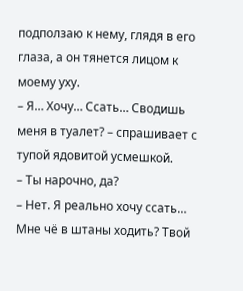подползаю к нему, глядя в его глаза, а он тянется лицом к моему уху.
– Я… Хочу… Ссать… Сводишь меня в туалет? – спрашивает с тупой ядовитой усмешкой.
– Ты нарочно, да?
– Нет. Я реально хочу ссать… Мне чё в штаны ходить? Твой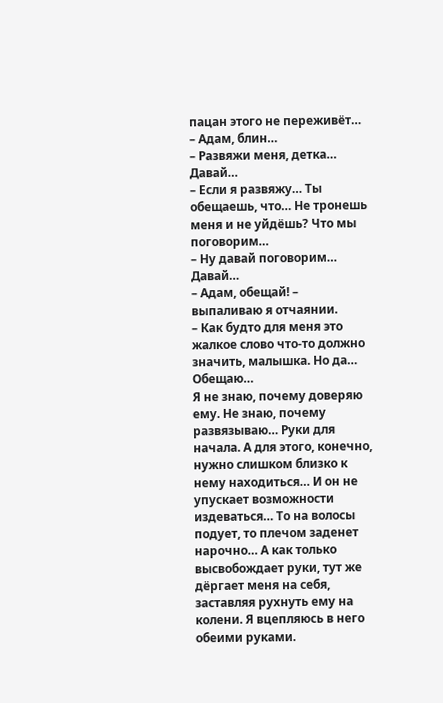пацан этого не переживёт…
– Адам, блин…
– Развяжи меня, детка… Давай…
– Если я развяжу… Ты обещаешь, что… Не тронешь меня и не уйдёшь? Что мы поговорим…
– Ну давай поговорим… Давай…
– Адам, обещай! – выпаливаю я отчаянии.
– Как будто для меня это жалкое слово что-то должно значить, малышка. Но да… Обещаю…
Я не знаю, почему доверяю ему. Не знаю, почему развязываю… Руки для начала. А для этого, конечно, нужно слишком близко к нему находиться… И он не упускает возможности издеваться… То на волосы подует, то плечом заденет нарочно… А как только высвобождает руки, тут же дёргает меня на себя, заставляя рухнуть ему на колени. Я вцепляюсь в него обеими руками.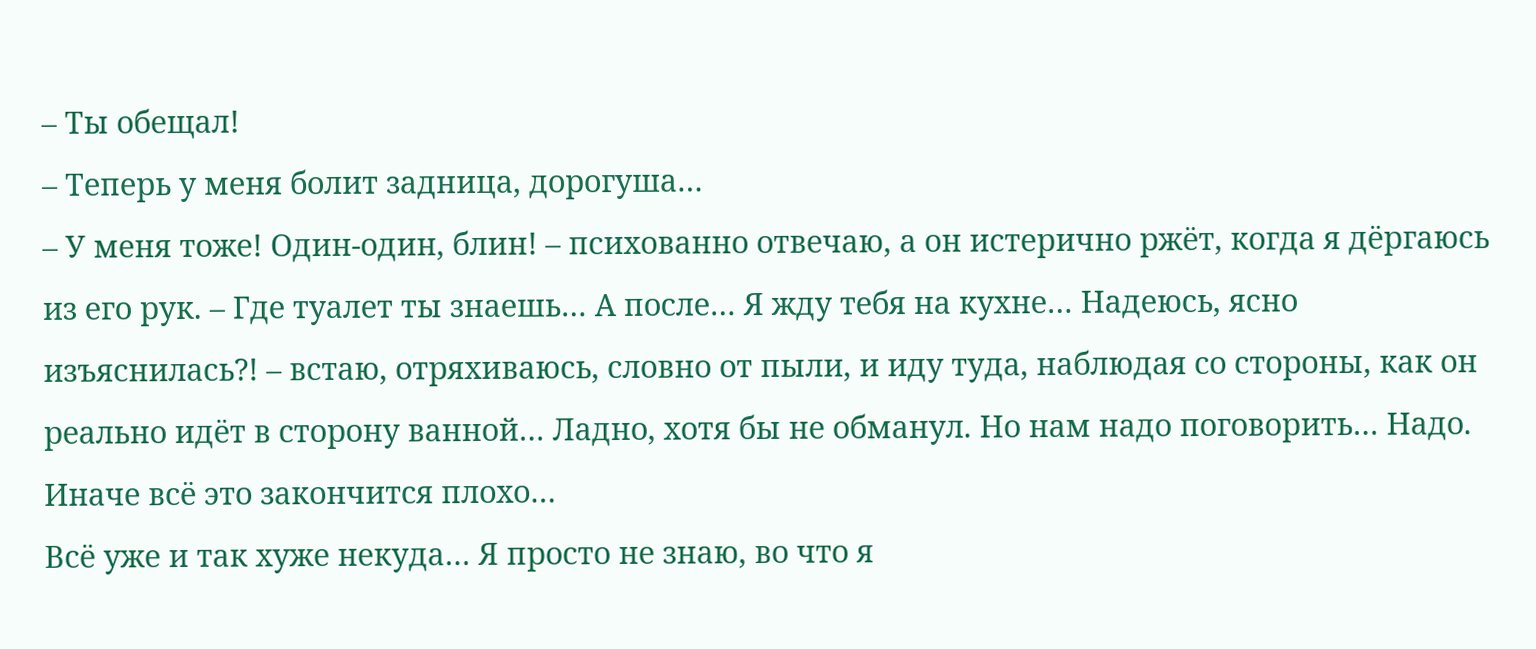– Ты обещал!
– Теперь у меня болит задница, дорогуша…
– У меня тоже! Один-один, блин! – психованно отвечаю, а он истерично ржёт, когда я дёргаюсь из его рук. – Где туалет ты знаешь… А после… Я жду тебя на кухне… Надеюсь, ясно изъяснилась?! – встаю, отряхиваюсь, словно от пыли, и иду туда, наблюдая со стороны, как он реально идёт в сторону ванной… Ладно, хотя бы не обманул. Но нам надо поговорить… Надо.
Иначе всё это закончится плохо…
Всё уже и так хуже некуда… Я просто не знаю, во что я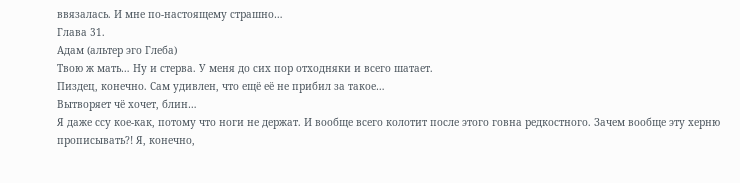ввязалась. И мне по-настоящему страшно…
Глава 31.
Адам (альтер эго Глеба)
Твою ж мать… Ну и стерва. У меня до сих пор отходняки и всего шатает.
Пиздец, конечно. Сам удивлен, что ещё её не прибил за такое…
Вытворяет чё хочет, блин…
Я даже ссу кое-как, потому что ноги не держат. И вообще всего колотит после этого говна редкостного. Зачем вообще эту херню прописывать?! Я, конечно,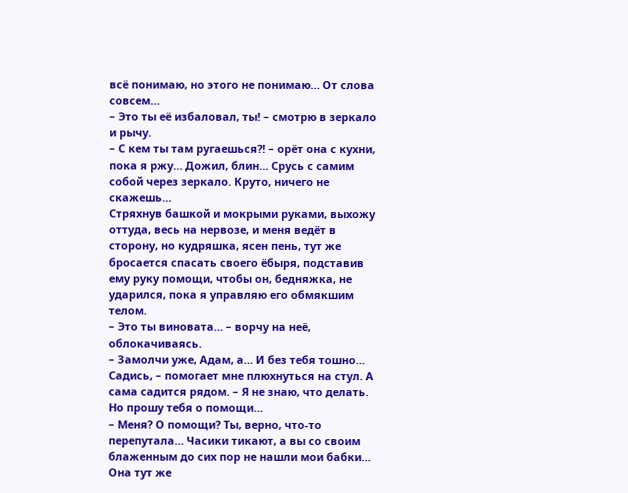всё понимаю, но этого не понимаю… От слова совсем…
– Это ты её избаловал, ты! – смотрю в зеркало и рычу.
– С кем ты там ругаешься?! – орёт она с кухни, пока я ржу… Дожил, блин… Срусь с самим собой через зеркало. Круто, ничего не скажешь…
Стряхнув башкой и мокрыми руками, выхожу оттуда, весь на нервозе, и меня ведёт в сторону, но кудряшка, ясен пень, тут же бросается спасать своего ёбыря, подставив ему руку помощи, чтобы он, бедняжка, не ударился, пока я управляю его обмякшим телом.
– Это ты виновата… – ворчу на неё, облокачиваясь.
– Замолчи уже, Адам, а… И без тебя тошно… Садись, – помогает мне плюхнуться на стул. А сама садится рядом. – Я не знаю, что делать. Но прошу тебя о помощи…
– Меня? О помощи? Ты, верно, что-то перепутала… Часики тикают, а вы со своим блаженным до сих пор не нашли мои бабки…
Она тут же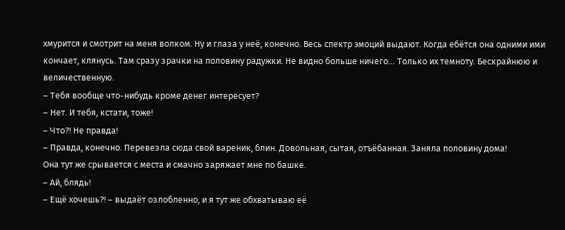хмурится и смотрит на меня волком. Ну и глаза у неё, конечно. Весь спектр эмоций выдают. Когда ебётся она одними ими кончает, клянусь. Там сразу зрачки на половину радужки. Не видно больше ничего… Только их темноту. Бескрайнюю и величественную.
– Тебя вообще что-нибудь кроме денег интересует?
– Нет. И тебя, кстати, тоже!
– Что?! Не правда!
– Правда, конечно. Перевезла сюда свой вареник, блин. Довольная, сытая, отъёбанная. Заняла половину дома!
Она тут же срывается с места и смачно заряжает мне по башке.
– Ай, блядь!
– Ещё хочешь?! – выдаёт озлобленно, и я тут же обхватываю её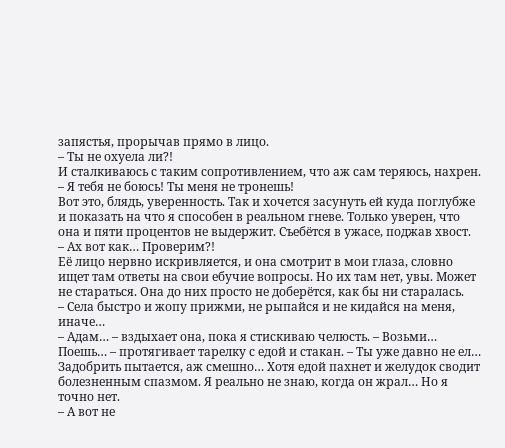запястья, прорычав прямо в лицо.
– Ты не охуела ли?!
И сталкиваюсь с таким сопротивлением, что аж сам теряюсь, нахрен.
– Я тебя не боюсь! Ты меня не тронешь!
Вот это, блядь, уверенность. Так и хочется засунуть ей куда поглубже и показать на что я способен в реальном гневе. Только уверен, что она и пяти процентов не выдержит. Съебётся в ужасе, поджав хвост.
– Ах вот как… Проверим?!
Её лицо нервно искривляется, и она смотрит в мои глаза, словно ищет там ответы на свои ебучие вопросы. Но их там нет, увы. Может не стараться. Она до них просто не доберётся, как бы ни старалась.
– Села быстро и жопу прижми, не рыпайся и не кидайся на меня, иначе…
– Адам… – вздыхает она, пока я стискиваю челюсть. – Возьми… Поешь… – протягивает тарелку с едой и стакан. – Ты уже давно не ел…
Задобрить пытается, аж смешно… Хотя едой пахнет и желудок сводит болезненным спазмом. Я реально не знаю, когда он жрал… Но я точно нет.
– А вот не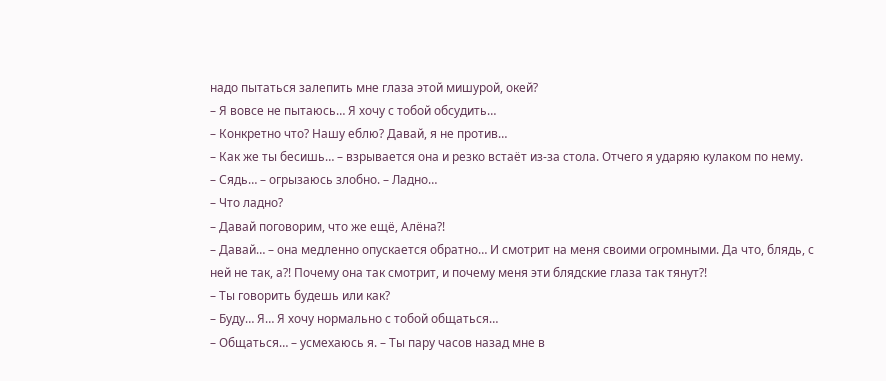надо пытаться залепить мне глаза этой мишурой, окей?
– Я вовсе не пытаюсь… Я хочу с тобой обсудить…
– Конкретно что? Нашу еблю? Давай, я не против…
– Как же ты бесишь… – взрывается она и резко встаёт из-за стола. Отчего я ударяю кулаком по нему.
– Сядь… – огрызаюсь злобно. – Ладно…
– Что ладно?
– Давай поговорим, что же ещё, Алёна?!
– Давай… – она медленно опускается обратно… И смотрит на меня своими огромными. Да что, блядь, с ней не так, а?! Почему она так смотрит, и почему меня эти блядские глаза так тянут?!
– Ты говорить будешь или как?
– Буду… Я… Я хочу нормально с тобой общаться…
– Общаться… – усмехаюсь я. – Ты пару часов назад мне в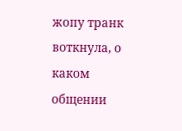жопу транк воткнула, о каком общении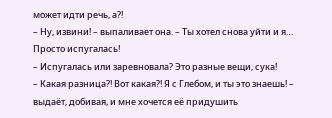может идти речь, а?!
– Ну, извини! – выпаливает она. – Ты хотел снова уйти и я… Просто испугалась!
– Испугалась или заревновала? Это разные вещи, сука!
– Какая разница?! Вот какая?! Я с Глебом, и ты это знаешь! – выдаёт, добивая, и мне хочется её придушить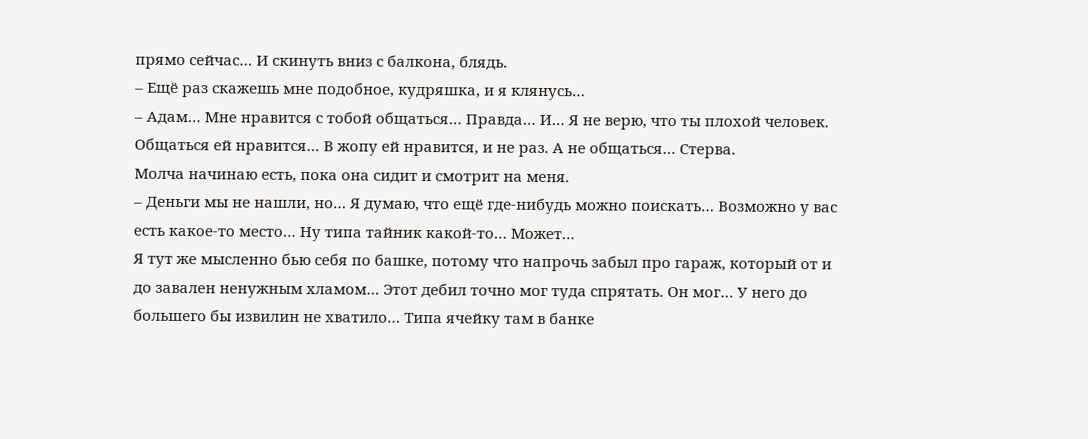прямо сейчас… И скинуть вниз с балкона, блядь.
– Ещё раз скажешь мне подобное, кудряшка, и я клянусь…
– Адам… Мне нравится с тобой общаться… Правда… И… Я не верю, что ты плохой человек.
Общаться ей нравится… В жопу ей нравится, и не раз. А не общаться… Стерва.
Молча начинаю есть, пока она сидит и смотрит на меня.
– Деньги мы не нашли, но… Я думаю, что ещё где-нибудь можно поискать… Возможно у вас есть какое-то место… Ну типа тайник какой-то… Может…
Я тут же мысленно бью себя по башке, потому что напрочь забыл про гараж, который от и до завален ненужным хламом… Этот дебил точно мог туда спрятать. Он мог… У него до большего бы извилин не хватило… Типа ячейку там в банке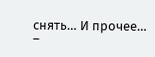снять… И прочее…
–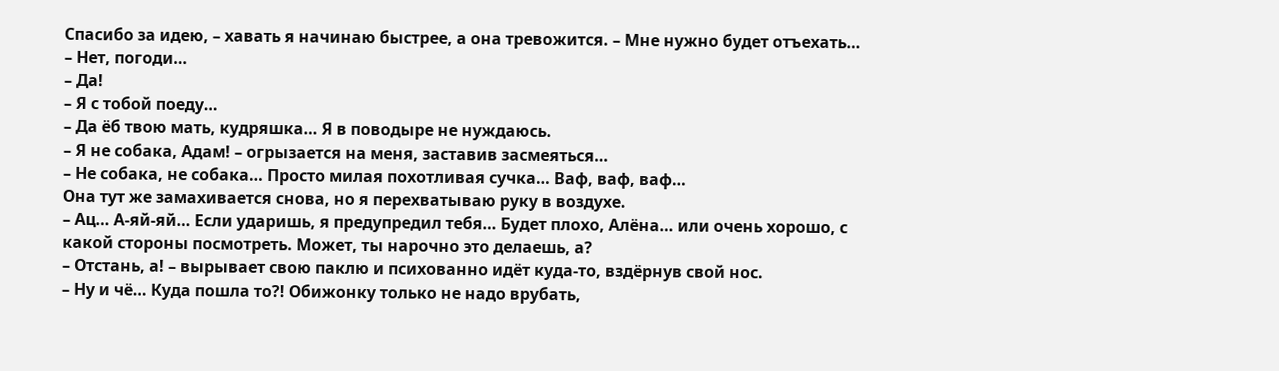Спасибо за идею, – хавать я начинаю быстрее, а она тревожится. – Мне нужно будет отъехать…
– Нет, погоди…
– Да!
– Я с тобой поеду…
– Да ёб твою мать, кудряшка… Я в поводыре не нуждаюсь.
– Я не собака, Адам! – огрызается на меня, заставив засмеяться…
– Не собака, не собака… Просто милая похотливая сучка… Ваф, ваф, ваф…
Она тут же замахивается снова, но я перехватываю руку в воздухе.
– Ац… А-яй-яй… Если ударишь, я предупредил тебя… Будет плохо, Алёна… или очень хорошо, с какой стороны посмотреть. Может, ты нарочно это делаешь, а?
– Отстань, а! – вырывает свою паклю и психованно идёт куда-то, вздёрнув свой нос.
– Ну и чё… Куда пошла то?! Обижонку только не надо врубать,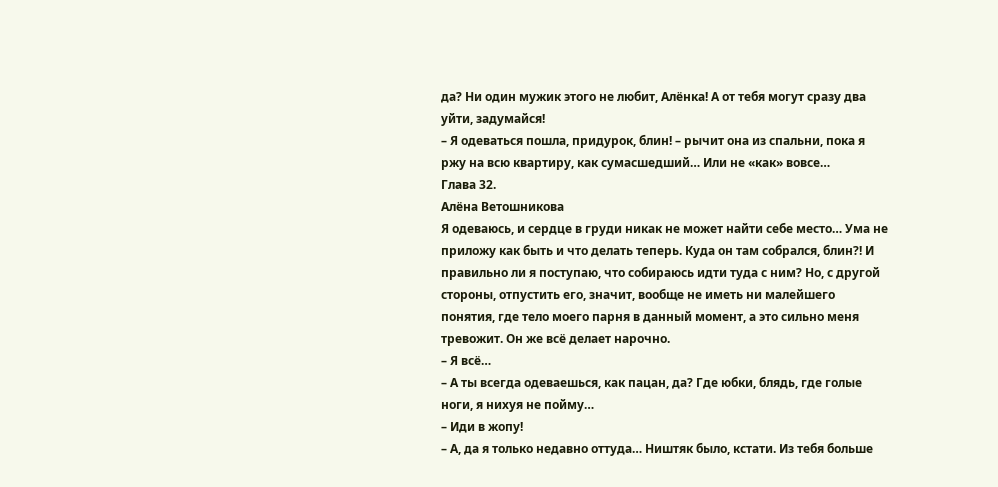да? Ни один мужик этого не любит, Алёнка! А от тебя могут сразу два уйти, задумайся!
– Я одеваться пошла, придурок, блин! – рычит она из спальни, пока я ржу на всю квартиру, как сумасшедший… Или не «как» вовсе…
Глава 32.
Алёна Ветошникова
Я одеваюсь, и сердце в груди никак не может найти себе место… Ума не приложу как быть и что делать теперь. Куда он там собрался, блин?! И правильно ли я поступаю, что собираюсь идти туда с ним? Но, с другой стороны, отпустить его, значит, вообще не иметь ни малейшего понятия, где тело моего парня в данный момент, а это сильно меня тревожит. Он же всё делает нарочно.
– Я всё…
– А ты всегда одеваешься, как пацан, да? Где юбки, блядь, где голые ноги, я нихуя не пойму…
– Иди в жопу!
– А, да я только недавно оттуда… Ништяк было, кстати. Из тебя больше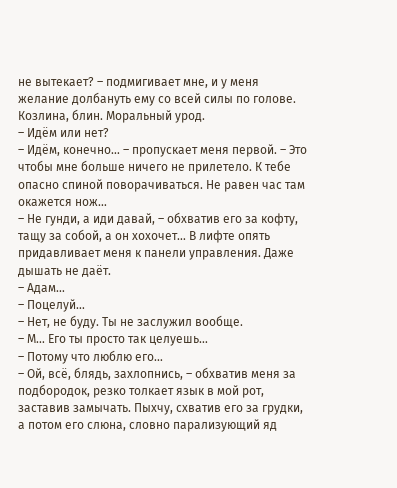не вытекает? – подмигивает мне, и у меня желание долбануть ему со всей силы по голове. Козлина, блин. Моральный урод.
– Идём или нет?
– Идём, конечно… – пропускает меня первой. – Это чтобы мне больше ничего не прилетело. К тебе опасно спиной поворачиваться. Не равен час там окажется нож…
– Не гунди, а иди давай, – обхватив его за кофту, тащу за собой, а он хохочет… В лифте опять придавливает меня к панели управления. Даже дышать не даёт.
– Адам…
– Поцелуй…
– Нет, не буду. Ты не заслужил вообще.
– М… Его ты просто так целуешь…
– Потому что люблю его…
– Ой, всё, блядь, захлопнись, – обхватив меня за подбородок, резко толкает язык в мой рот, заставив замычать. Пыхчу, схватив его за грудки, а потом его слюна, словно парализующий яд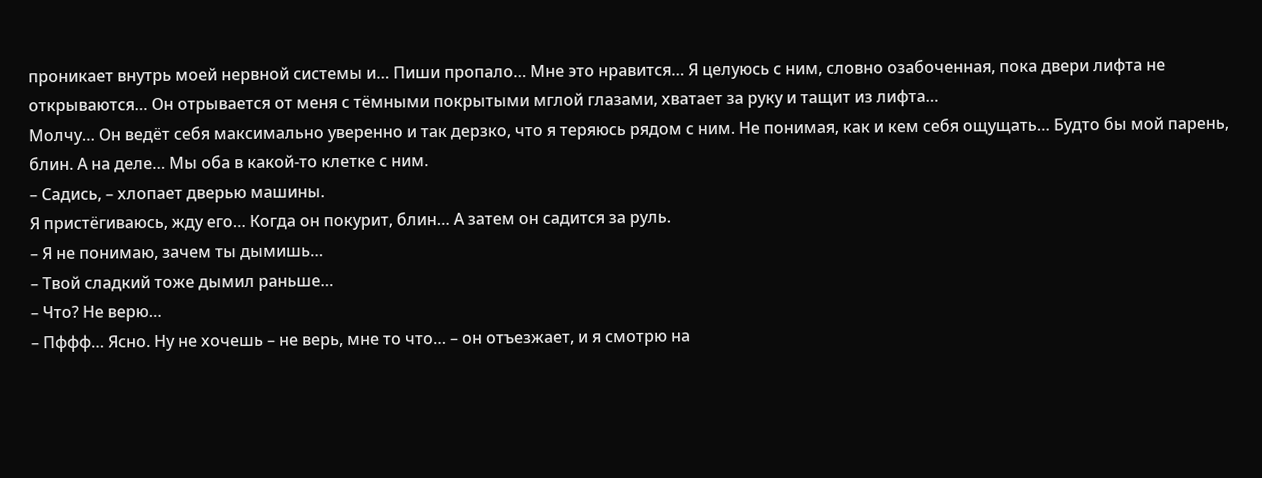проникает внутрь моей нервной системы и… Пиши пропало… Мне это нравится… Я целуюсь с ним, словно озабоченная, пока двери лифта не открываются… Он отрывается от меня с тёмными покрытыми мглой глазами, хватает за руку и тащит из лифта…
Молчу… Он ведёт себя максимально уверенно и так дерзко, что я теряюсь рядом с ним. Не понимая, как и кем себя ощущать… Будто бы мой парень, блин. А на деле… Мы оба в какой-то клетке с ним.
– Садись, – хлопает дверью машины.
Я пристёгиваюсь, жду его… Когда он покурит, блин… А затем он садится за руль.
– Я не понимаю, зачем ты дымишь…
– Твой сладкий тоже дымил раньше…
– Что? Не верю…
– Пффф… Ясно. Ну не хочешь – не верь, мне то что… – он отъезжает, и я смотрю на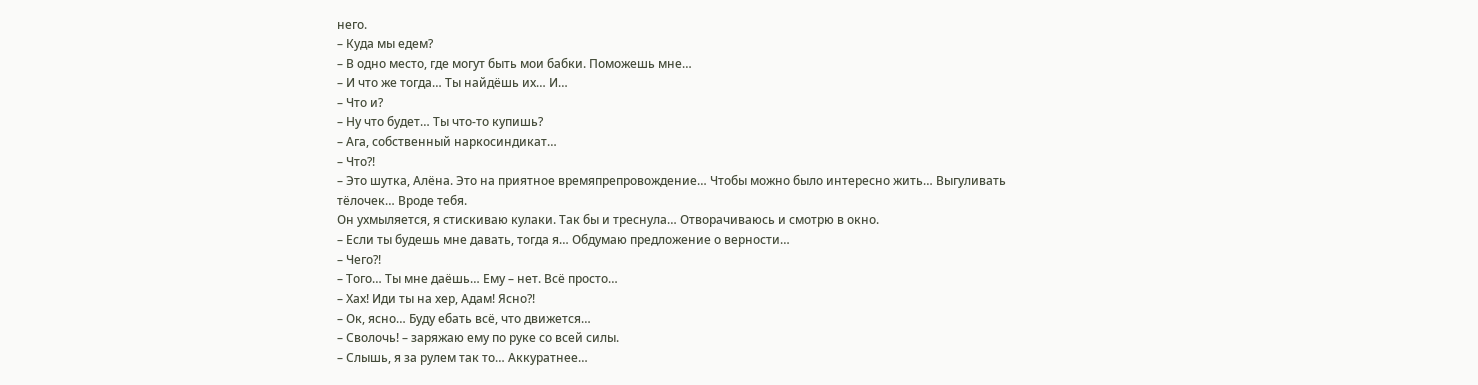него.
– Куда мы едем?
– В одно место, где могут быть мои бабки. Поможешь мне…
– И что же тогда… Ты найдёшь их… И…
– Что и?
– Ну что будет… Ты что-то купишь?
– Ага, собственный наркосиндикат…
– Что?!
– Это шутка, Алёна. Это на приятное времяпрепровождение… Чтобы можно было интересно жить… Выгуливать тёлочек… Вроде тебя.
Он ухмыляется, я стискиваю кулаки. Так бы и треснула… Отворачиваюсь и смотрю в окно.
– Если ты будешь мне давать, тогда я… Обдумаю предложение о верности…
– Чего?!
– Того… Ты мне даёшь… Ему – нет. Всё просто…
– Хах! Иди ты на хер, Адам! Ясно?!
– Ок, ясно… Буду ебать всё, что движется…
– Сволочь! – заряжаю ему по руке со всей силы.
– Слышь, я за рулем так то… Аккуратнее…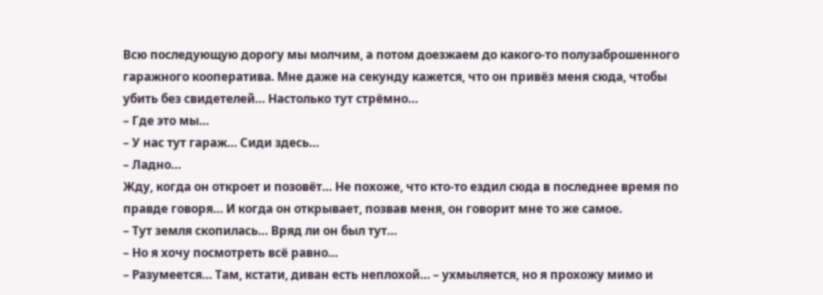Всю последующую дорогу мы молчим, а потом доезжаем до какого-то полузаброшенного гаражного кооператива. Мне даже на секунду кажется, что он привёз меня сюда, чтобы убить без свидетелей… Настолько тут стрёмно…
– Где это мы…
– У нас тут гараж… Сиди здесь…
– Ладно…
Жду, когда он откроет и позовёт… Не похоже, что кто-то ездил сюда в последнее время по правде говоря… И когда он открывает, позвав меня, он говорит мне то же самое.
– Тут земля скопилась… Вряд ли он был тут…
– Но я хочу посмотреть всё равно…
– Разумеется… Там, кстати, диван есть неплохой… – ухмыляется, но я прохожу мимо и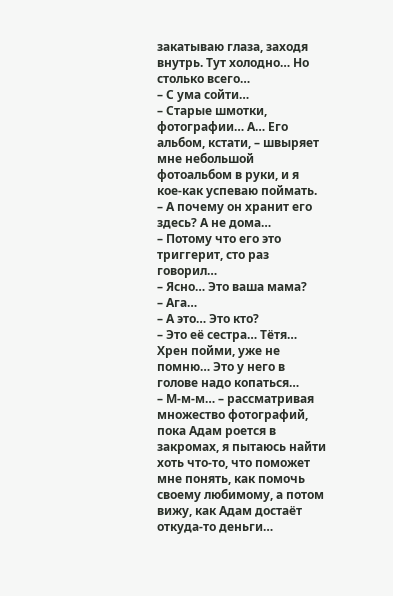закатываю глаза, заходя внутрь. Тут холодно… Но столько всего…
– С ума сойти…
– Старые шмотки, фотографии… А… Его альбом, кстати, – швыряет мне небольшой фотоальбом в руки, и я кое-как успеваю поймать.
– А почему он хранит его здесь? А не дома…
– Потому что его это триггерит, сто раз говорил…
– Ясно… Это ваша мама?
– Ага…
– А это… Это кто?
– Это её сестра… Тётя… Хрен пойми, уже не помню… Это у него в голове надо копаться…
– М-м-м… – рассматривая множество фотографий, пока Адам роется в закромах, я пытаюсь найти хоть что-то, что поможет мне понять, как помочь своему любимому, а потом вижу, как Адам достаёт откуда-то деньги…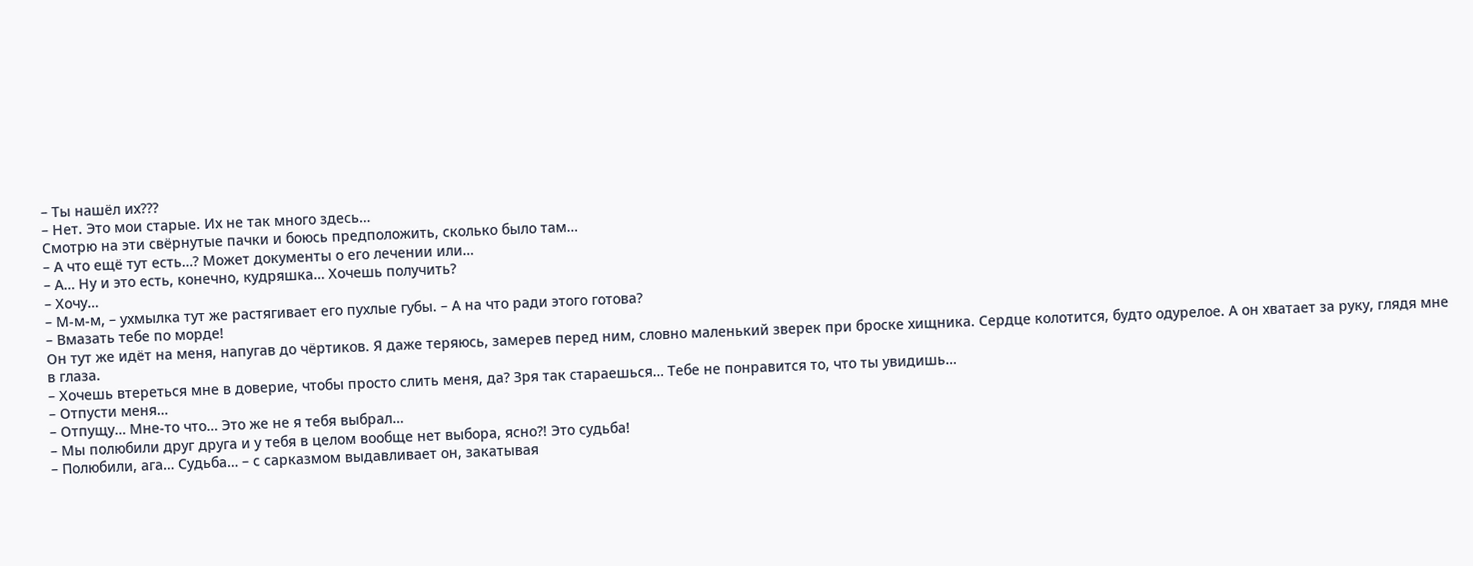– Ты нашёл их???
– Нет. Это мои старые. Их не так много здесь…
Смотрю на эти свёрнутые пачки и боюсь предположить, сколько было там…
– А что ещё тут есть…? Может документы о его лечении или…
– А… Ну и это есть, конечно, кудряшка… Хочешь получить?
– Хочу…
– М-м-м, – ухмылка тут же растягивает его пухлые губы. – А на что ради этого готова?
– Вмазать тебе по морде!
Он тут же идёт на меня, напугав до чёртиков. Я даже теряюсь, замерев перед ним, словно маленький зверек при броске хищника. Сердце колотится, будто одурелое. А он хватает за руку, глядя мне в глаза.
– Хочешь втереться мне в доверие, чтобы просто слить меня, да? Зря так стараешься… Тебе не понравится то, что ты увидишь…
– Отпусти меня…
– Отпущу… Мне-то что… Это же не я тебя выбрал…
– Мы полюбили друг друга и у тебя в целом вообще нет выбора, ясно?! Это судьба!
– Полюбили, ага… Судьба… – с сарказмом выдавливает он, закатывая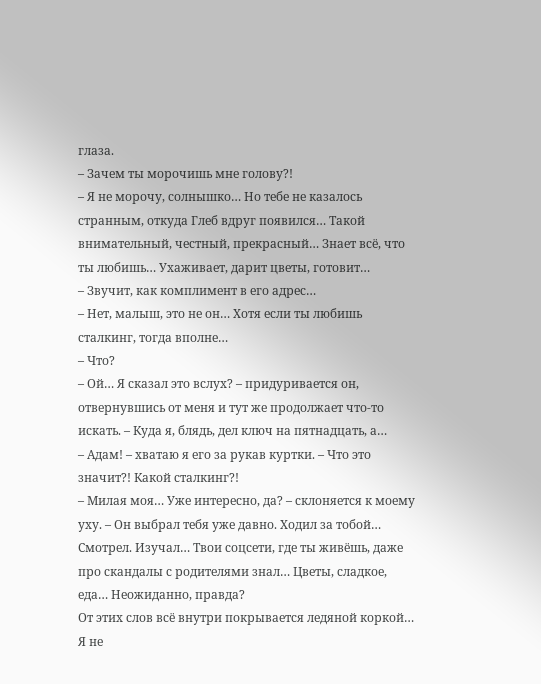глаза.
– Зачем ты морочишь мне голову?!
– Я не морочу, солнышко… Но тебе не казалось странным, откуда Глеб вдруг появился… Такой внимательный, честный, прекрасный… Знает всё, что ты любишь… Ухаживает, дарит цветы, готовит…
– Звучит, как комплимент в его адрес…
– Нет, малыш, это не он… Хотя если ты любишь сталкинг, тогда вполне…
– Что?
– Ой… Я сказал это вслух? – придуривается он, отвернувшись от меня и тут же продолжает что-то искать. – Куда я, блядь, дел ключ на пятнадцать, а…
– Адам! – хватаю я его за рукав куртки. – Что это значит?! Какой сталкинг?!
– Милая моя… Уже интересно, да? – склоняется к моему уху. – Он выбрал тебя уже давно. Ходил за тобой… Смотрел. Изучал… Твои соцсети, где ты живёшь, даже про скандалы с родителями знал… Цветы, сладкое, еда… Неожиданно, правда?
От этих слов всё внутри покрывается ледяной коркой… Я не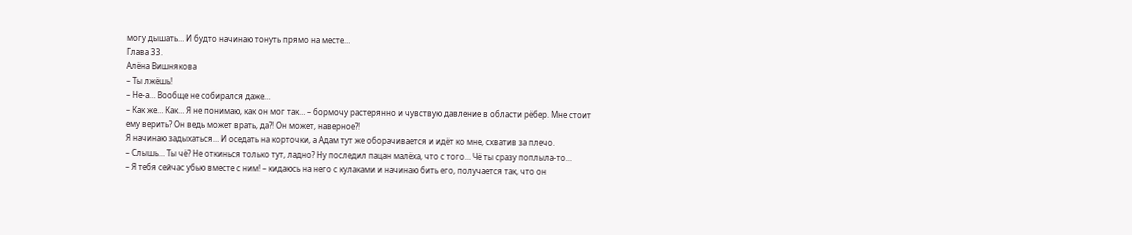могу дышать… И будто начинаю тонуть прямо на месте…
Глава 33.
Алёна Вишнякова
– Ты лжёшь!
– Не-а… Вообще не собирался даже…
– Как же… Как… Я не понимаю, как он мог так… – бормочу растерянно и чувствую давление в области рёбер. Мне стоит ему верить? Он ведь может врать, да?! Он может, наверное?!
Я начинаю задыхаться… И оседать на корточки, а Адам тут же оборачивается и идёт ко мне, схватив за плечо.
– Слышь… Ты чё? Не откинься только тут, ладно? Ну последил пацан малёха, что с того… Чё ты сразу поплыла-то…
– Я тебя сейчас убью вместе с ним! – кидаюсь на него с кулаками и начинаю бить его, получается так, что он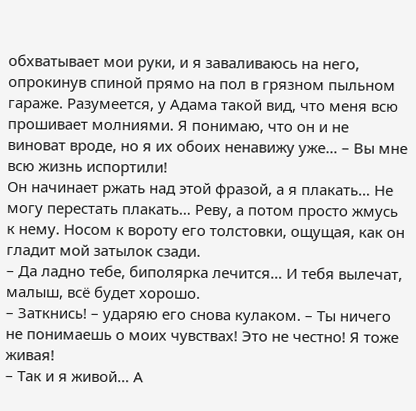обхватывает мои руки, и я заваливаюсь на него, опрокинув спиной прямо на пол в грязном пыльном гараже. Разумеется, у Адама такой вид, что меня всю прошивает молниями. Я понимаю, что он и не виноват вроде, но я их обоих ненавижу уже… – Вы мне всю жизнь испортили!
Он начинает ржать над этой фразой, а я плакать… Не могу перестать плакать… Реву, а потом просто жмусь к нему. Носом к вороту его толстовки, ощущая, как он гладит мой затылок сзади.
– Да ладно тебе, биполярка лечится… И тебя вылечат, малыш, всё будет хорошо.
– Заткнись! – ударяю его снова кулаком. – Ты ничего не понимаешь о моих чувствах! Это не честно! Я тоже живая!
– Так и я живой… А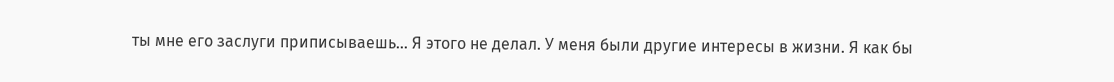ты мне его заслуги приписываешь… Я этого не делал. У меня были другие интересы в жизни. Я как бы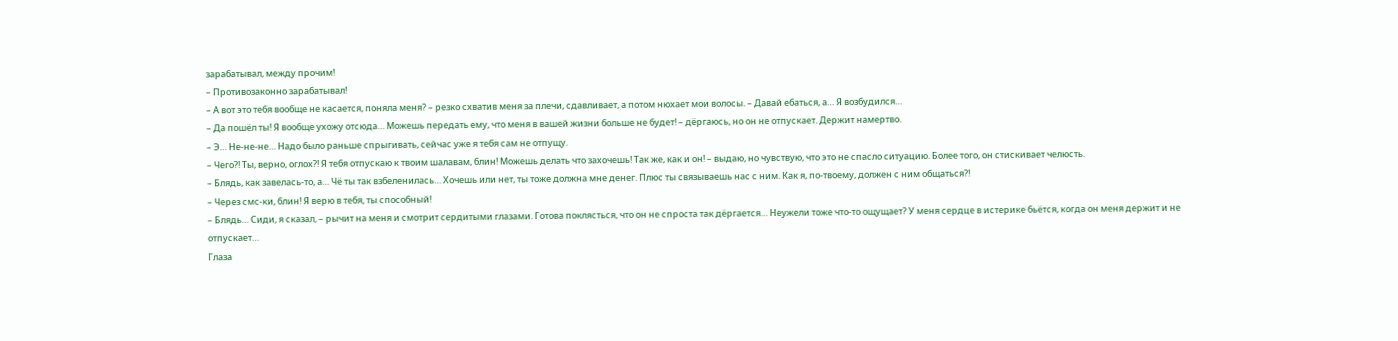зарабатывал, между прочим!
– Противозаконно зарабатывал!
– А вот это тебя вообще не касается, поняла меня? – резко схватив меня за плечи, сдавливает, а потом нюхает мои волосы. – Давай ебаться, а… Я возбудился…
– Да пошёл ты! Я вообще ухожу отсюда… Можешь передать ему, что меня в вашей жизни больше не будет! – дёргаюсь, но он не отпускает. Держит намертво.
– Э… Не-не-не… Надо было раньше спрыгивать, сейчас уже я тебя сам не отпущу.
– Чего?! Ты, верно, оглох?! Я тебя отпускаю к твоим шалавам, блин! Можешь делать что захочешь! Так же, как и он! – выдаю, но чувствую, что это не спасло ситуацию. Более того, он стискивает челюсть.
– Блядь, как завелась-то, а… Чё ты так взбеленилась… Хочешь или нет, ты тоже должна мне денег. Плюс ты связываешь нас с ним. Как я, по-твоему, должен с ним общаться?!
– Через смс-ки, блин! Я верю в тебя, ты способный!
– Блядь… Сиди, я сказал, – рычит на меня и смотрит сердитыми глазами. Готова поклясться, что он не спроста так дёргается… Неужели тоже что-то ощущает? У меня сердце в истерике бьётся, когда он меня держит и не отпускает…
Глаза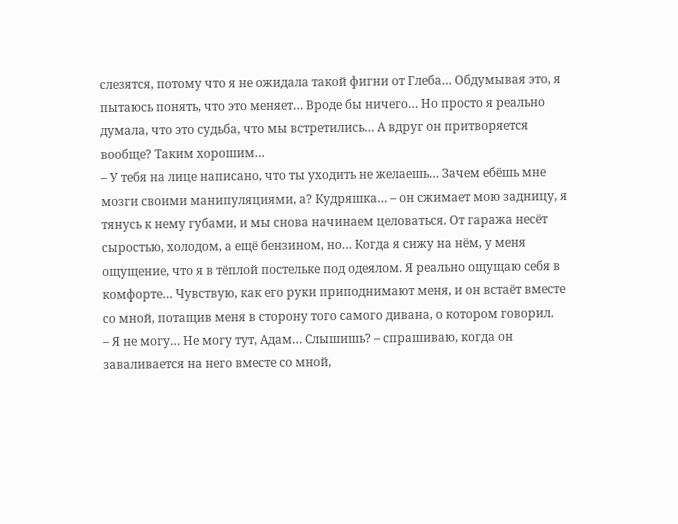слезятся, потому что я не ожидала такой фигни от Глеба… Обдумывая это, я пытаюсь понять, что это меняет… Вроде бы ничего… Но просто я реально думала, что это судьба, что мы встретились… А вдруг он притворяется вообще? Таким хорошим…
– У тебя на лице написано, что ты уходить не желаешь… Зачем ебёшь мне мозги своими манипуляциями, а? Кудряшка… – он сжимает мою задницу, я тянусь к нему губами, и мы снова начинаем целоваться. От гаража несёт сыростью, холодом, а ещё бензином, но… Когда я сижу на нём, у меня ощущение, что я в тёплой постельке под одеялом. Я реально ощущаю себя в комфорте… Чувствую, как его руки приподнимают меня, и он встаёт вместе со мной, потащив меня в сторону того самого дивана, о котором говорил.
– Я не могу… Не могу тут, Адам… Слышишь? – спрашиваю, когда он заваливается на него вместе со мной,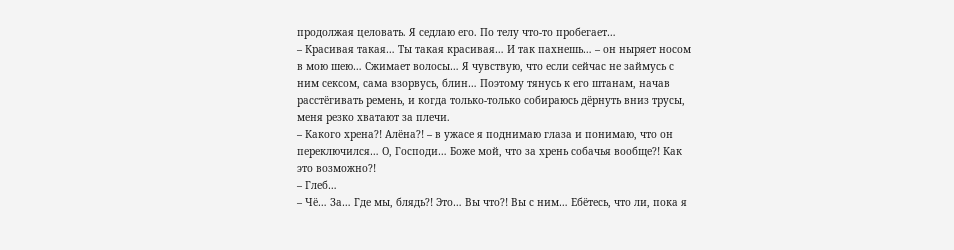продолжая целовать. Я седлаю его. По телу что-то пробегает…
– Красивая такая… Ты такая красивая… И так пахнешь… – он ныряет носом в мою шею… Сжимает волосы… Я чувствую, что если сейчас не займусь с ним сексом, сама взорвусь, блин… Поэтому тянусь к его штанам, начав расстёгивать ремень, и когда только-только собираюсь дёрнуть вниз трусы, меня резко хватают за плечи.
– Какого хрена?! Алёна?! – в ужасе я поднимаю глаза и понимаю, что он переключился… О, Господи… Боже мой, что за хрень собачья вообще?! Как это возможно?!
– Глеб…
– Чё… За… Где мы, блядь?! Это… Вы что?! Вы с ним… Ебётесь, что ли, пока я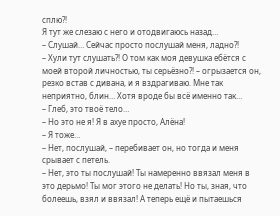сплю?!
Я тут же слезаю с него и отодвигаюсь назад…
– Слушай… Сейчас просто послушай меня, ладно?!
– Хули тут слушать?! О том как моя девушка ебётся с моей второй личностью, ты серьёзно?! – огрызается он, резко встав с дивана, и я вздрагиваю. Мне так неприятно, блин… Хотя вроде бы всё именно так…
– Глеб, это твоё тело…
– Но это не я! Я в ахуе просто, Алёна!
– Я тоже…
– Нет, послушай, – перебивает он, но тогда и меня срывает с петель.
– Нет, это ты послушай! Ты намеренно ввязал меня в это дерьмо! Ты мог этого не делать! Но ты, зная, что болеешь, взял и ввязал! А теперь ещё и пытаешься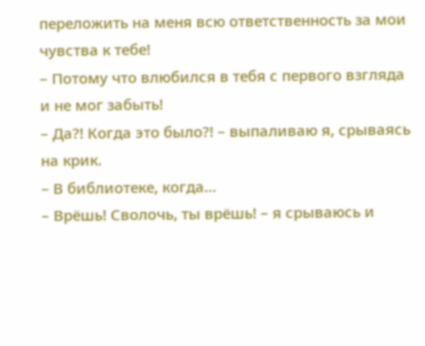переложить на меня всю ответственность за мои чувства к тебе!
– Потому что влюбился в тебя с первого взгляда и не мог забыть!
– Да?! Когда это было?! – выпаливаю я, срываясь на крик.
– В библиотеке, когда…
– Врёшь! Сволочь, ты врёшь! – я срываюсь и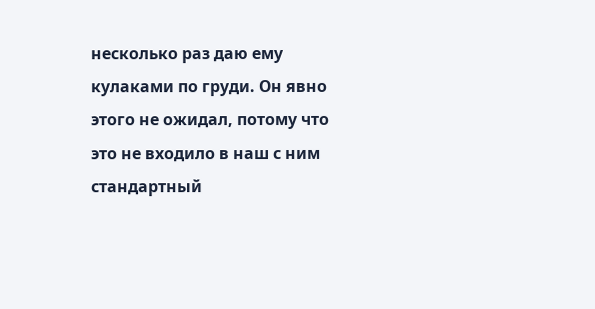несколько раз даю ему кулаками по груди. Он явно этого не ожидал, потому что это не входило в наш с ним стандартный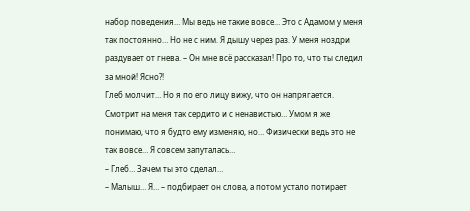набор поведения… Мы ведь не такие вовсе… Это с Адамом у меня так постоянно… Но не с ним. Я дышу через раз. У меня ноздри раздувает от гнева. – Он мне всё рассказал! Про то, что ты следил за мной! Ясно?!
Глеб молчит… Но я по его лицу вижу, что он напрягается. Смотрит на меня так сердито и с ненавистью… Умом я же понимаю, что я будто ему изменяю, но… Физически ведь это не так вовсе… Я совсем запуталась…
– Глеб… Зачем ты это сделал…
– Малыш… Я… – подбирает он слова, а потом устало потирает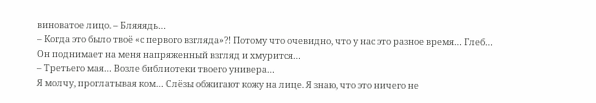виноватое лицо. – Бляяядь…
– Когда это было твоё «с первого взгляда»?! Потому что очевидно, что у нас это разное время… Глеб…
Он поднимает на меня напряженный взгляд и хмурится…
– Третьего мая… Возле библиотеки твоего универа…
Я молчу, проглатывая ком… Слёзы обжигают кожу на лице. Я знаю, что это ничего не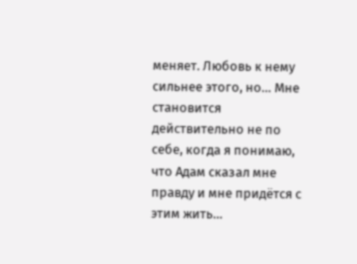меняет. Любовь к нему сильнее этого, но… Мне становится действительно не по себе, когда я понимаю, что Адам сказал мне правду и мне придётся с этим жить…